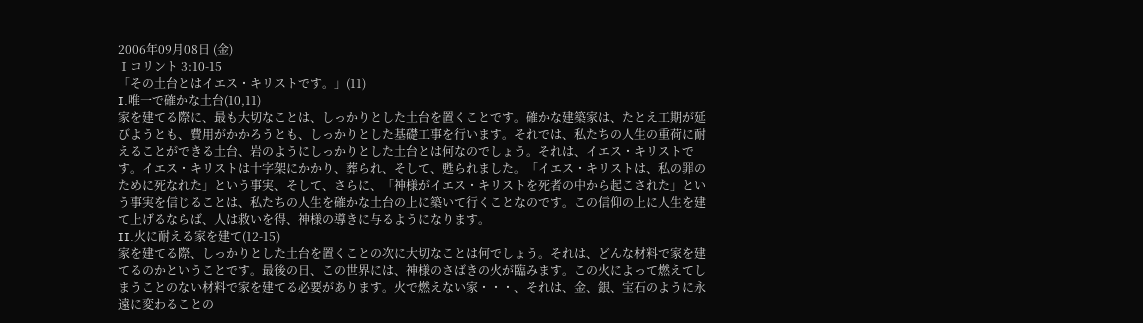2006年09月08日 (金)
Ⅰコリント 3:10-15
「その土台とはイエス・キリストです。」(11)
I.唯一で確かな土台(10,11)
家を建てる際に、最も大切なことは、しっかりとした土台を置くことです。確かな建築家は、たとえ工期が延びようとも、費用がかかろうとも、しっかりとした基礎工事を行います。それでは、私たちの人生の重荷に耐えることができる土台、岩のようにしっかりとした土台とは何なのでしょう。それは、イエス・キリストです。イエス・キリストは十字架にかかり、葬られ、そして、甦られました。「イエス・キリストは、私の罪のために死なれた」という事実、そして、さらに、「神様がイエス・キリストを死者の中から起こされた」という事実を信じることは、私たちの人生を確かな土台の上に築いて行くことなのです。この信仰の上に人生を建て上げるならば、人は救いを得、神様の導きに与るようになります。
II.火に耐える家を建て(12-15)
家を建てる際、しっかりとした土台を置くことの次に大切なことは何でしょう。それは、どんな材料で家を建てるのかということです。最後の日、この世界には、神様のさばきの火が臨みます。この火によって燃えてしまうことのない材料で家を建てる必要があります。火で燃えない家・・・、それは、金、銀、宝石のように永遠に変わることの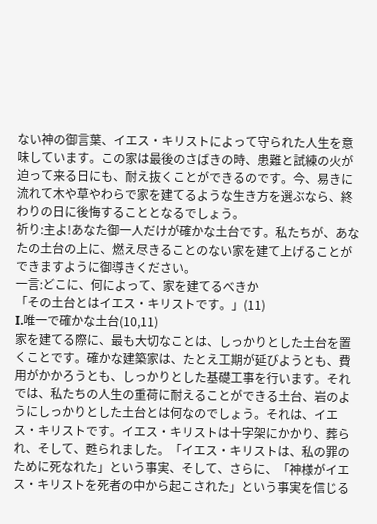ない神の御言葉、イエス・キリストによって守られた人生を意味しています。この家は最後のさばきの時、患難と試練の火が迫って来る日にも、耐え抜くことができるのです。今、易きに流れて木や草やわらで家を建てるような生き方を選ぶなら、終わりの日に後悔することとなるでしょう。
祈り:主よ!あなた御一人だけが確かな土台です。私たちが、あなたの土台の上に、燃え尽きることのない家を建て上げることができますように御導きください。
一言:どこに、何によって、家を建てるべきか
「その土台とはイエス・キリストです。」(11)
I.唯一で確かな土台(10,11)
家を建てる際に、最も大切なことは、しっかりとした土台を置くことです。確かな建築家は、たとえ工期が延びようとも、費用がかかろうとも、しっかりとした基礎工事を行います。それでは、私たちの人生の重荷に耐えることができる土台、岩のようにしっかりとした土台とは何なのでしょう。それは、イエス・キリストです。イエス・キリストは十字架にかかり、葬られ、そして、甦られました。「イエス・キリストは、私の罪のために死なれた」という事実、そして、さらに、「神様がイエス・キリストを死者の中から起こされた」という事実を信じる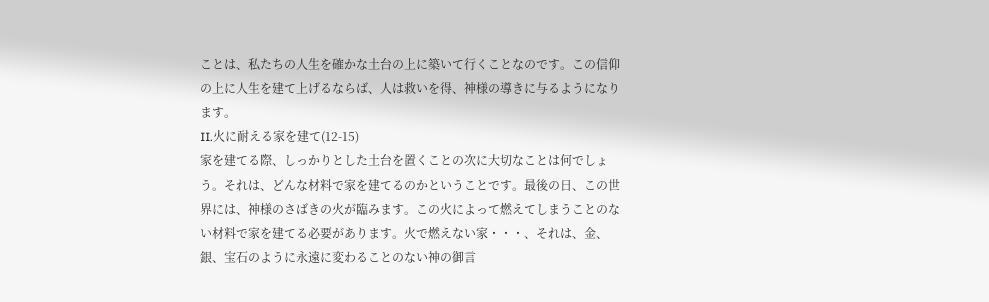ことは、私たちの人生を確かな土台の上に築いて行くことなのです。この信仰の上に人生を建て上げるならば、人は救いを得、神様の導きに与るようになります。
II.火に耐える家を建て(12-15)
家を建てる際、しっかりとした土台を置くことの次に大切なことは何でしょう。それは、どんな材料で家を建てるのかということです。最後の日、この世界には、神様のさばきの火が臨みます。この火によって燃えてしまうことのない材料で家を建てる必要があります。火で燃えない家・・・、それは、金、銀、宝石のように永遠に変わることのない神の御言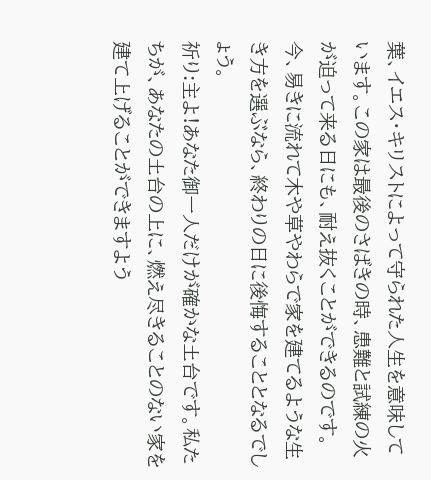葉、イエス・キリストによって守られた人生を意味しています。この家は最後のさばきの時、患難と試練の火が迫って来る日にも、耐え抜くことができるのです。今、易きに流れて木や草やわらで家を建てるような生き方を選ぶなら、終わりの日に後悔することとなるでしょう。
祈り:主よ!あなた御一人だけが確かな土台です。私たちが、あなたの土台の上に、燃え尽きることのない家を建て上げることができますよう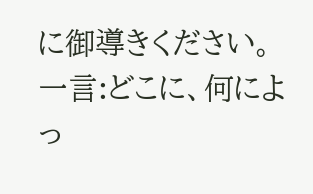に御導きください。
一言:どこに、何によっ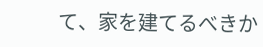て、家を建てるべきか